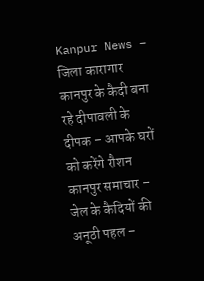Kanpur News – जिला कारागार कानपुर के कैदी बना रहे दीपावली के दीपक – आपके घरों को करेंगे रौशन
कानपुर समाचार – जेल के कैदियों की अनूठी पहल –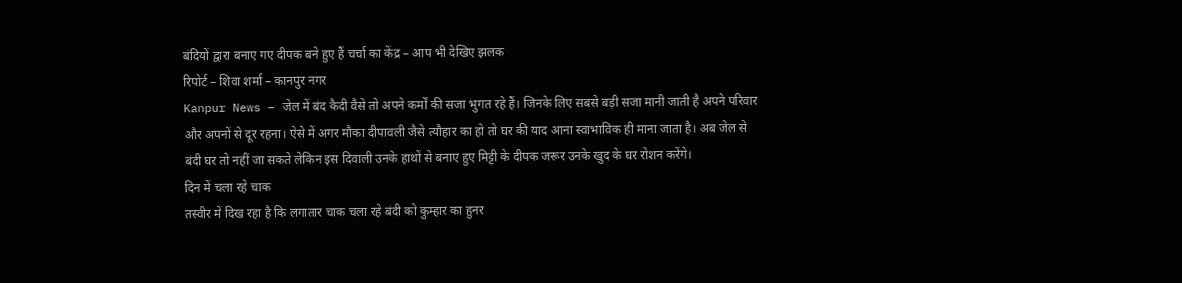बंदियों द्वारा बनाए गए दीपक बने हुए हैं चर्चा का केंद्र – आप भी देखिए झलक
रिपोर्ट – शिवा शर्मा – कानपुर नगर
Kanpur News – जेल में बंद कैदी वैसे तो अपने कर्मों की सजा भुगत रहे हैं। जिनके लिए सबसे बड़ी सजा मानी जाती है अपने परिवार और अपनों से दूर रहना। ऐसे में अगर मौका दीपावली जैसे त्यौहार का हो तो घर की याद आना स्वाभाविक ही माना जाता है। अब जेल से बंदी घर तो नहीं जा सकते लेकिन इस दिवाली उनके हाथों से बनाए हुए मिट्टी के दीपक जरूर उनके खुद के घर रोशन करेंगे।
दिन में चला रहे चाक
तस्वीर में दिख रहा है कि लगातार चाक चला रहे बंदी को कुम्हार का हुनर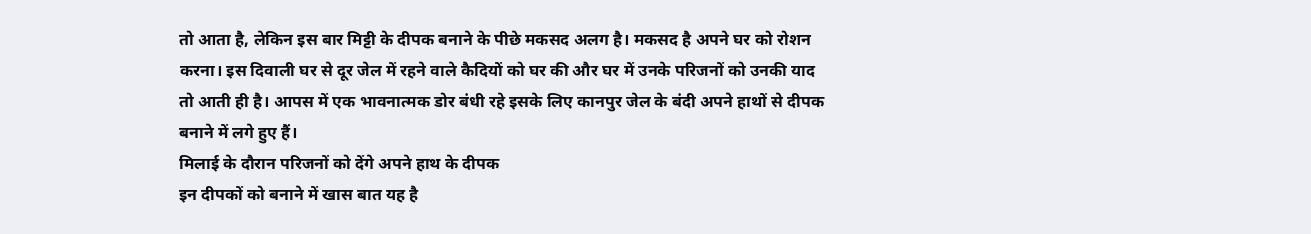तो आता है, लेकिन इस बार मिट्टी के दीपक बनाने के पीछे मकसद अलग है। मकसद है अपने घर को रोशन करना। इस दिवाली घर से दूर जेल में रहने वाले कैदियों को घर की और घर में उनके परिजनों को उनकी याद तो आती ही है। आपस में एक भावनात्मक डोर बंधी रहे इसके लिए कानपुर जेल के बंदी अपने हाथों से दीपक बनाने में लगे हुए हैं।
मिलाई के दौरान परिजनों को देंगे अपने हाथ के दीपक
इन दीपकों को बनाने में खास बात यह है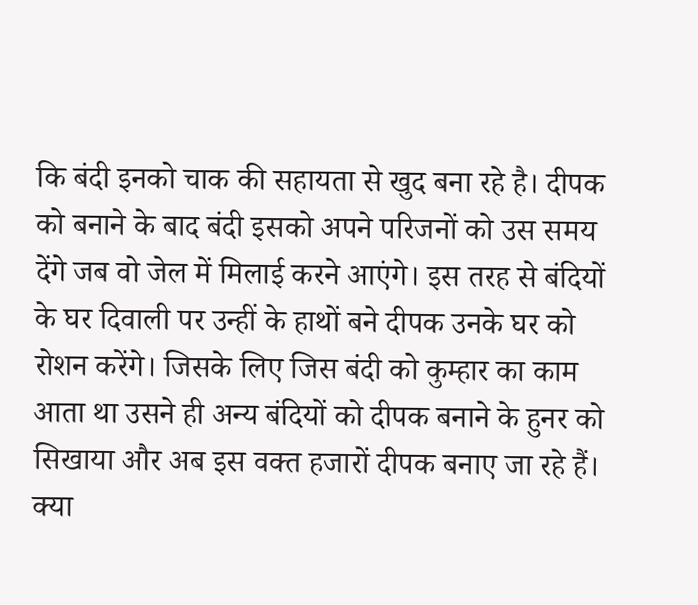कि बंदी इनको चाक की सहायता से खुद बना रहे है। दीपक को बनाने के बाद बंदी इसको अपने परिजनों को उस समय देंगे जब वो जेल में मिलाई करने आएंगे। इस तरह से बंदियों के घर दिवाली पर उन्हीं के हाथों बने दीपक उनके घर को रोशन करेंगे। जिसके लिए जिस बंदी को कुम्हार का काम आता था उसने ही अन्य बंदियों को दीपक बनाने के हुनर को सिखाया और अब इस वक्त हजारों दीपक बनाए जा रहे हैं।
क्या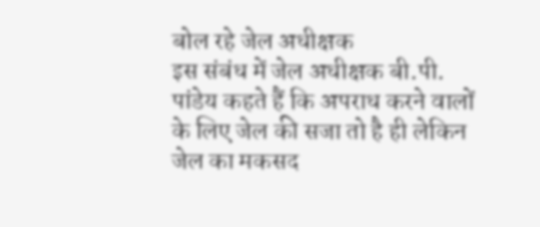बोल रहे जेल अधीक्षक
इस संबंध में जेल अधीक्षक बी.पी. पांडेय कहते हैं कि अपराध करने वालों के लिए जेल की सजा तो है ही लेकिन जेल का मकसद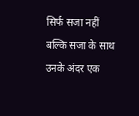सिर्फ सजा नहीं बल्कि सजा के साथ उनके अंदर एक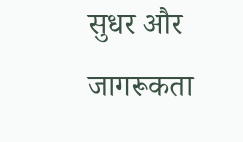सुधर और जागरूकता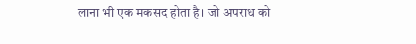लाना भी एक मकसद होता है। जो अपराध को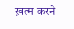ख़त्म करने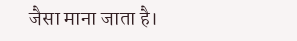जैसा माना जाता है।